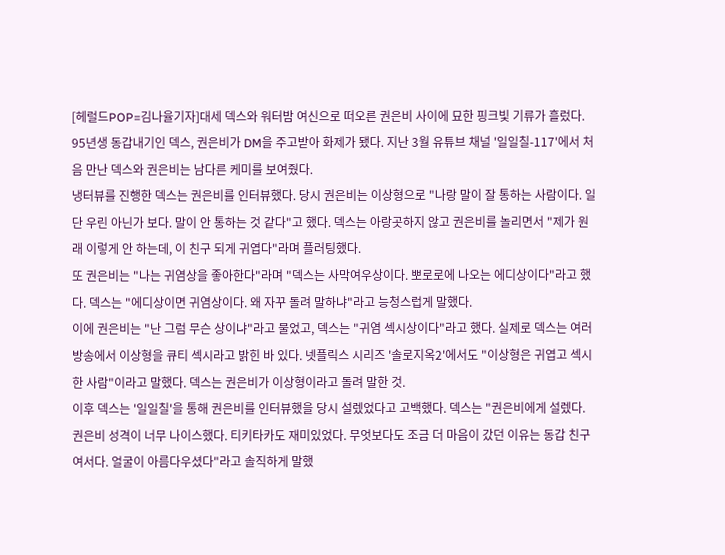[헤럴드POP=김나율기자]대세 덱스와 워터밤 여신으로 떠오른 권은비 사이에 묘한 핑크빛 기류가 흘렀다.
95년생 동갑내기인 덱스, 권은비가 DM을 주고받아 화제가 됐다. 지난 3월 유튜브 채널 '일일칠-117'에서 처음 만난 덱스와 권은비는 남다른 케미를 보여줬다.
냉터뷰를 진행한 덱스는 권은비를 인터뷰했다. 당시 권은비는 이상형으로 "나랑 말이 잘 통하는 사람이다. 일단 우린 아닌가 보다. 말이 안 통하는 것 같다"고 했다. 덱스는 아랑곳하지 않고 권은비를 놀리면서 "제가 원래 이렇게 안 하는데, 이 친구 되게 귀엽다"라며 플러팅했다.
또 권은비는 "나는 귀염상을 좋아한다"라며 "덱스는 사막여우상이다. 뽀로로에 나오는 에디상이다"라고 했다. 덱스는 "에디상이면 귀염상이다. 왜 자꾸 돌려 말하냐"라고 능청스럽게 말했다.
이에 권은비는 "난 그럼 무슨 상이냐"라고 물었고, 덱스는 "귀염 섹시상이다"라고 했다. 실제로 덱스는 여러 방송에서 이상형을 큐티 섹시라고 밝힌 바 있다. 넷플릭스 시리즈 '솔로지옥2'에서도 "이상형은 귀엽고 섹시한 사람"이라고 말했다. 덱스는 권은비가 이상형이라고 돌려 말한 것.
이후 덱스는 '일일칠'을 통해 권은비를 인터뷰했을 당시 설렜었다고 고백했다. 덱스는 "권은비에게 설렜다. 권은비 성격이 너무 나이스했다. 티키타카도 재미있었다. 무엇보다도 조금 더 마음이 갔던 이유는 동갑 친구여서다. 얼굴이 아름다우셨다"라고 솔직하게 말했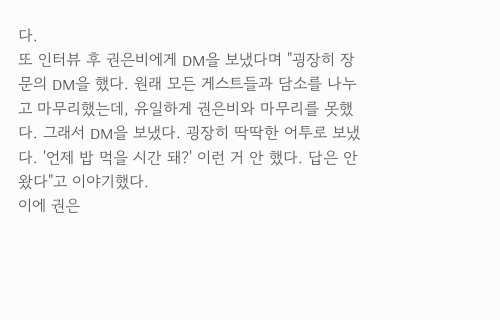다.
또 인터뷰 후 권은비에게 DM을 보냈다며 "굉장히 장문의 DM을 했다. 원래 모든 게스트들과 담소를 나누고 마무리했는데, 유일하게 권은비와 마무리를 못했다. 그래서 DM을 보냈다. 굉장히 딱딱한 어투로 보냈다. '언제 밥 먹을 시간 돼?' 이런 거 안 했다. 답은 안 왔다"고 이야기했다.
이에 권은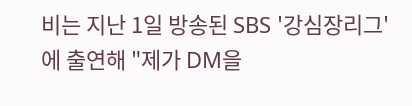비는 지난 1일 방송된 SBS '강심장리그'에 출연해 "제가 DM을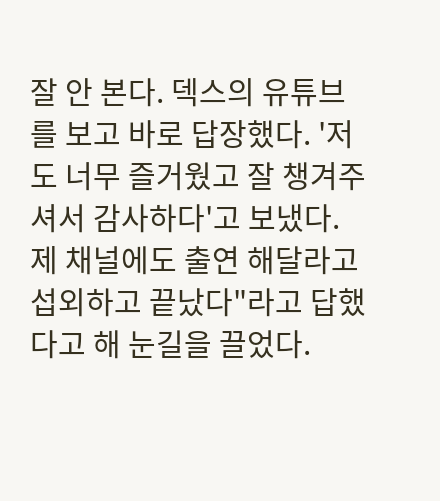잘 안 본다. 덱스의 유튜브를 보고 바로 답장했다. '저도 너무 즐거웠고 잘 챙겨주셔서 감사하다'고 보냈다. 제 채널에도 출연 해달라고 섭외하고 끝났다"라고 답했다고 해 눈길을 끌었다.